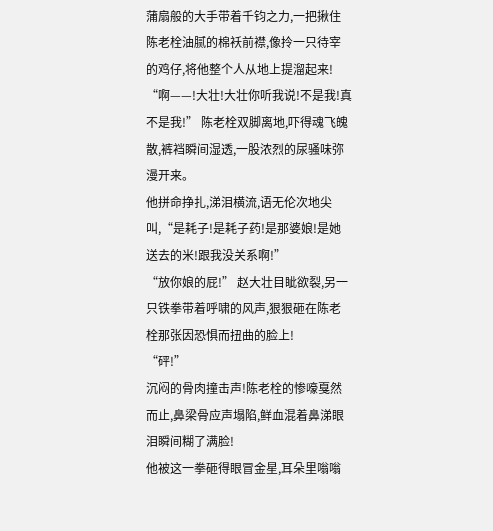蒲扇般的大手带着千钧之力,一把揪住陈老栓油腻的棉袄前襟,像拎一只待宰的鸡仔,将他整个人从地上提溜起来!
“啊——!大壮!大壮你听我说!不是我!真不是我!” 陈老栓双脚离地,吓得魂飞魄散,裤裆瞬间湿透,一股浓烈的尿骚味弥漫开来。
他拼命挣扎,涕泪横流,语无伦次地尖叫,“是耗子!是耗子药!是那婆娘!是她送去的米!跟我没关系啊!”
“放你娘的屁!” 赵大壮目眦欲裂,另一只铁拳带着呼啸的风声,狠狠砸在陈老栓那张因恐惧而扭曲的脸上!
“砰!”
沉闷的骨肉撞击声!陈老栓的惨嚎戛然而止,鼻梁骨应声塌陷,鲜血混着鼻涕眼泪瞬间糊了满脸!
他被这一拳砸得眼冒金星,耳朵里嗡嗡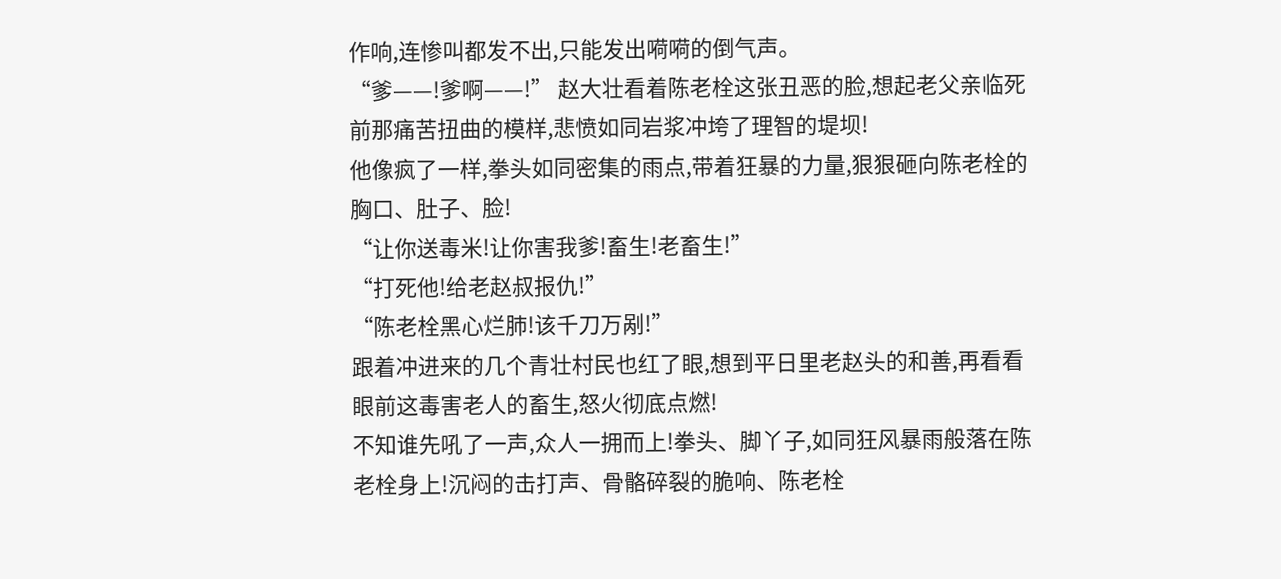作响,连惨叫都发不出,只能发出嗬嗬的倒气声。
“爹——!爹啊——!” 赵大壮看着陈老栓这张丑恶的脸,想起老父亲临死前那痛苦扭曲的模样,悲愤如同岩浆冲垮了理智的堤坝!
他像疯了一样,拳头如同密集的雨点,带着狂暴的力量,狠狠砸向陈老栓的胸口、肚子、脸!
“让你送毒米!让你害我爹!畜生!老畜生!”
“打死他!给老赵叔报仇!”
“陈老栓黑心烂肺!该千刀万剐!”
跟着冲进来的几个青壮村民也红了眼,想到平日里老赵头的和善,再看看眼前这毒害老人的畜生,怒火彻底点燃!
不知谁先吼了一声,众人一拥而上!拳头、脚丫子,如同狂风暴雨般落在陈老栓身上!沉闷的击打声、骨骼碎裂的脆响、陈老栓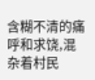含糊不清的痛呼和求饶,混杂着村民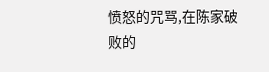愤怒的咒骂,在陈家破败的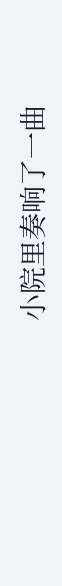小院里奏响了一曲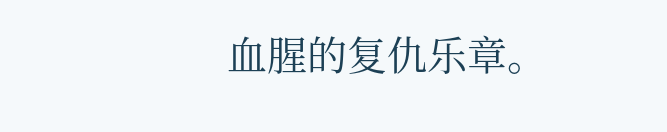血腥的复仇乐章。